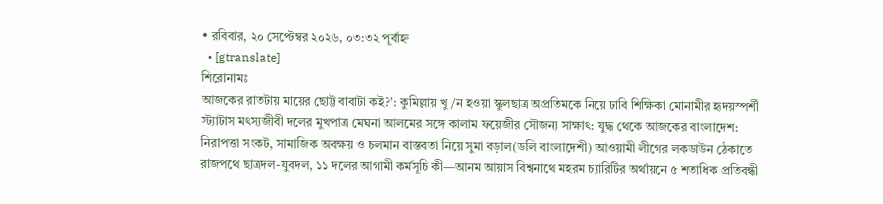• রবিবার, ২০ সেপ্টেম্বর ২০২৬, ০৩:৩২ পূর্বাহ্ন
  • [gtranslate]
শিরোনামঃ
আজকের রাতটায় মায়ের ছোট্ট বাবাটা কই?’: কুমিল্লায় খু/ন হওয়া স্কুলছাত্র অপ্রতিমকে নিয়ে ঢাবি শিক্ষিকা মোনামীর হৃদয়স্পর্শী স্ট্যাটাস মৎস্যজীবী দলের মুখপাত্র মেঘনা আলমের সঙ্গে কালাম ফয়েজীর সৌজন্য সাক্ষাৎ: যুদ্ধ থেকে আজকের বাংলাদেশ: নিরাপত্তা সংকট, সামাজিক অবক্ষয় ও চলমান বাস্তবতা নিয়ে সুমা বড়াল(ডলি বাংলাদেশী) আওয়ামী লীগের লকডাউন ঠেকাতে রাজপথে ছাত্রদল-যুবদল, ১১ দলের আগামী কর্মসূচি কী—আনম আয়াস বিশ্বনাথে মহরম চ্যারিটির অর্থায়নে ৫ শতাধিক প্রতিবন্ধী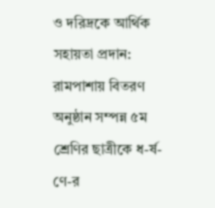ও দরিদ্রকে আর্থিক সহায়তা প্রদান: রামপাশায় বিতরণ অনুষ্ঠান সম্পন্ন ৫ম শ্রেণির ছাত্রীকে ধ-র্ষ-ণে-র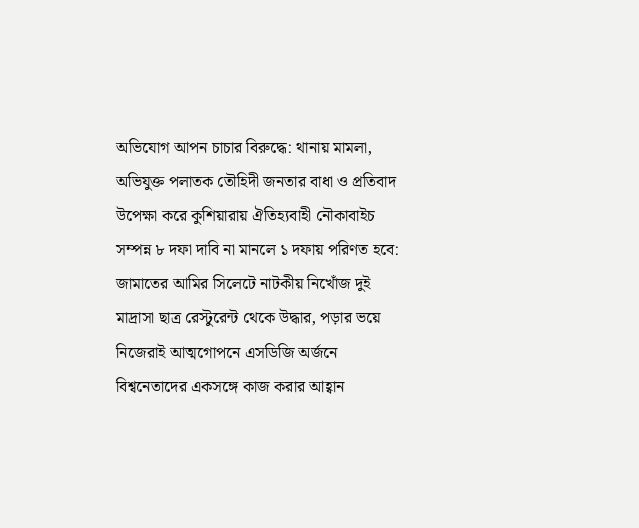অভিযোগ আপন চাচার বিরুদ্ধে: থানায় মামলা, অভিযুক্ত পলাতক তৌহিদী জনতার বাধা ও প্রতিবাদ উপেক্ষা করে কুশিয়ারায় ঐতিহ্যবাহী নৌকাবাইচ সম্পন্ন ৮ দফা দাবি না মানলে ১ দফায় পরিণত হবে: জামাতের আমির সিলেটে নাটকীয় নিখোঁজ দুই মাদ্রাসা ছাত্র রেস্টুরেন্ট থেকে উদ্ধার, পড়ার ভয়ে নিজেরাই আত্মগোপনে এসডিজি অর্জনে বিশ্বনেতাদের একসঙ্গে কাজ করার আহ্বান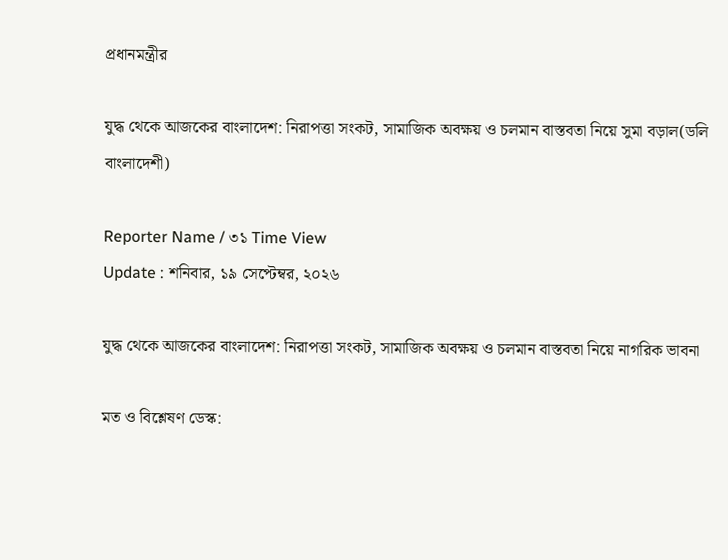প্রধানমন্ত্রীর

যুদ্ধ থেকে আজকের বাংলাদেশ: নিরাপত্তা সংকট, সামাজিক অবক্ষয় ও চলমান বাস্তবতা নিয়ে সুমা বড়াল(ডলি বাংলাদেশী)

Reporter Name / ৩১ Time View
Update : শনিবার, ১৯ সেপ্টেম্বর, ২০২৬

যুদ্ধ থেকে আজকের বাংলাদেশ: নিরাপত্তা সংকট, সামাজিক অবক্ষয় ও চলমান বাস্তবতা নিয়ে নাগরিক ভাবনা

মত ও বিশ্লেষণ ডেস্ক: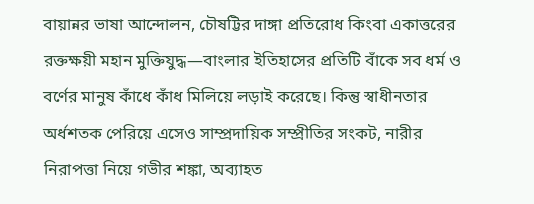বায়ান্নর ভাষা আন্দোলন, চৌষট্টির দাঙ্গা প্রতিরোধ কিংবা একাত্তরের রক্তক্ষয়ী মহান মুক্তিযুদ্ধ—বাংলার ইতিহাসের প্রতিটি বাঁকে সব ধর্ম ও বর্ণের মানুষ কাঁধে কাঁধ মিলিয়ে লড়াই করেছে। কিন্তু স্বাধীনতার অর্ধশতক পেরিয়ে এসেও সাম্প্রদায়িক সম্প্রীতির সংকট, নারীর নিরাপত্তা নিয়ে গভীর শঙ্কা, অব্যাহত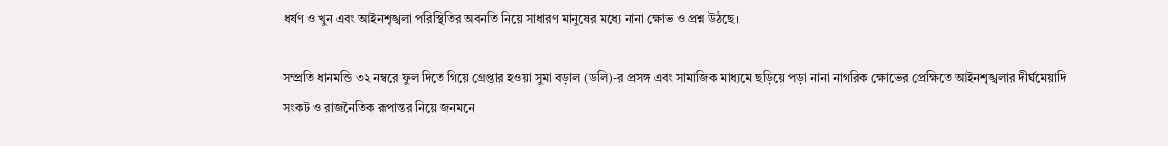ধর্ষণ ও খুন এবং আইনশৃঙ্খলা পরিস্থিতির অবনতি নিয়ে সাধারণ মানুষের মধ্যে নানা ক্ষোভ ও প্রশ্ন উঠছে।

সম্প্রতি ধানমন্ডি ৩২ নম্বরে ফুল দিতে গিয়ে গ্রেপ্তার হওয়া সুমা বড়াল (ডলি)-র প্রসঙ্গ এবং সামাজিক মাধ্যমে ছড়িয়ে পড়া নানা নাগরিক ক্ষোভের প্রেক্ষিতে আইনশৃঙ্খলার দীর্ঘমেয়াদি সংকট ও রাজনৈতিক রূপান্তর নিয়ে জনমনে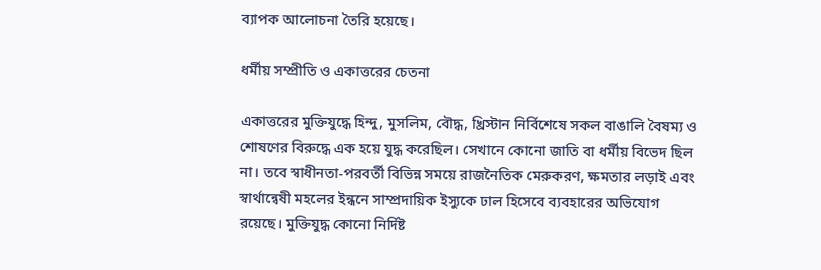ব্যাপক আলোচনা তৈরি হয়েছে।

ধর্মীয় সম্প্রীতি ও একাত্তরের চেতনা

একাত্তরের মুক্তিযুদ্ধে হিন্দু, মুসলিম, বৌদ্ধ, খ্রিস্টান নির্বিশেষে সকল বাঙালি বৈষম্য ও শোষণের বিরুদ্ধে এক হয়ে যুদ্ধ করেছিল। সেখানে কোনো জাতি বা ধর্মীয় বিভেদ ছিল না। তবে স্বাধীনতা-পরবর্তী বিভিন্ন সময়ে রাজনৈতিক মেরুকরণ, ক্ষমতার লড়াই এবং স্বার্থান্বেষী মহলের ইন্ধনে সাম্প্রদায়িক ইস্যুকে ঢাল হিসেবে ব্যবহারের অভিযোগ রয়েছে। মুক্তিযুদ্ধ কোনো নির্দিষ্ট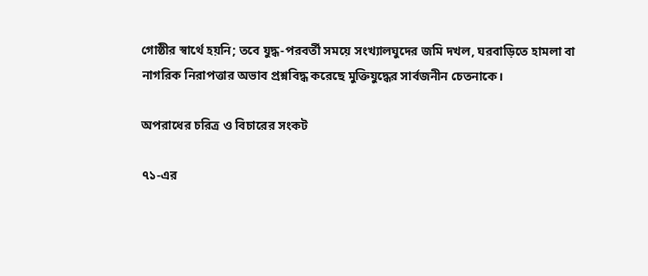গোষ্ঠীর স্বার্থে হয়নি; তবে যুদ্ধ-পরবর্তী সময়ে সংখ্যালঘুদের জমি দখল, ঘরবাড়িতে হামলা বা নাগরিক নিরাপত্তার অভাব প্রশ্নবিদ্ধ করেছে মুক্তিযুদ্ধের সার্বজনীন চেতনাকে।

অপরাধের চরিত্র ও বিচারের সংকট

৭১-এর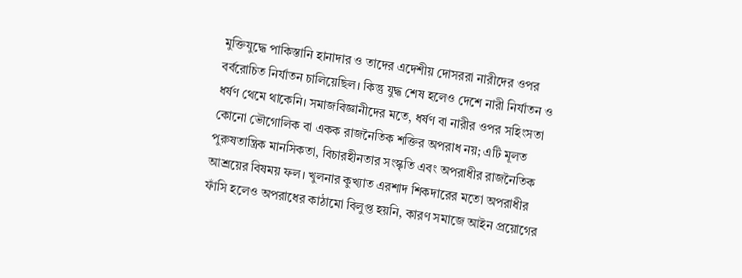মুক্তিযুদ্ধে পাকিস্তানি হানাদার ও তাদের এদেশীয় দোসররা নারীদের ওপর বর্বরোচিত নির্যাতন চালিয়েছিল। কিন্তু যুদ্ধ শেষ হলেও দেশে নারী নির্যাতন ও ধর্ষণ থেমে থাকেনি। সমাজবিজ্ঞানীদের মতে, ধর্ষণ বা নারীর ওপর সহিংসতা কোনো ভৌগোলিক বা একক রাজনৈতিক শক্তির অপরাধ নয়; এটি মূলত পুরুষতান্ত্রিক মানসিকতা, বিচারহীনতার সংস্কৃতি এবং অপরাধীর রাজনৈতিক আশ্রয়ের বিষময় ফল। খুলনার কুখ্যাত এরশাদ শিকদারের মতো অপরাধীর ফাঁসি হলেও অপরাধের কাঠামো বিলুপ্ত হয়নি, কারণ সমাজে আইন প্রয়োগের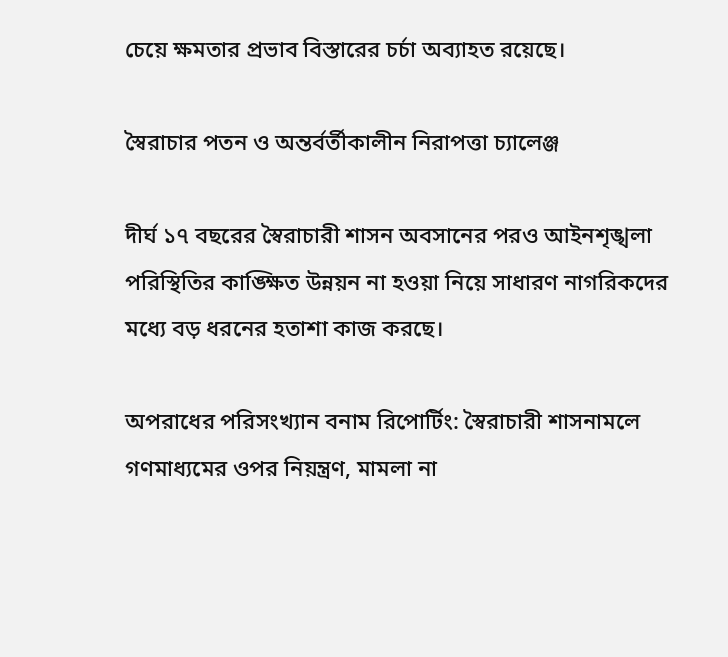চেয়ে ক্ষমতার প্রভাব বিস্তারের চর্চা অব্যাহত রয়েছে।

স্বৈরাচার পতন ও অন্তর্বর্তীকালীন নিরাপত্তা চ্যালেঞ্জ

দীর্ঘ ১৭ বছরের স্বৈরাচারী শাসন অবসানের পরও আইনশৃঙ্খলা পরিস্থিতির কাঙ্ক্ষিত উন্নয়ন না হওয়া নিয়ে সাধারণ নাগরিকদের মধ্যে বড় ধরনের হতাশা কাজ করছে।

অপরাধের পরিসংখ্যান বনাম রিপোর্টিং: স্বৈরাচারী শাসনামলে গণমাধ্যমের ওপর নিয়ন্ত্রণ, মামলা না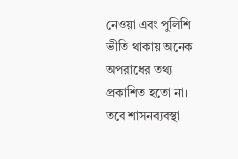নেওয়া এবং পুলিশি ভীতি থাকায় অনেক অপরাধের তথ্য প্রকাশিত হতো না। তবে শাসনব্যবস্থা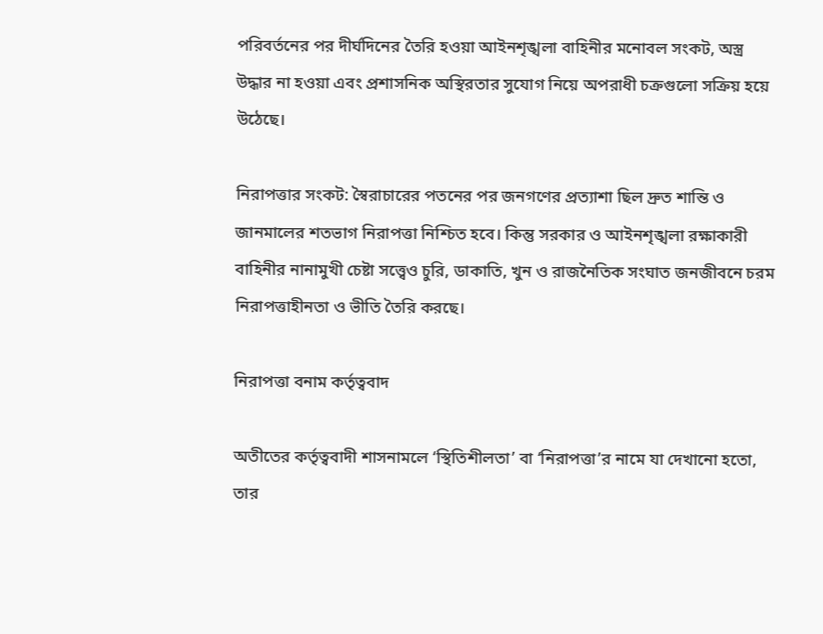পরিবর্তনের পর দীর্ঘদিনের তৈরি হওয়া আইনশৃঙ্খলা বাহিনীর মনোবল সংকট, অস্ত্র উদ্ধার না হওয়া এবং প্রশাসনিক অস্থিরতার সুযোগ নিয়ে অপরাধী চক্রগুলো সক্রিয় হয়ে উঠেছে।

নিরাপত্তার সংকট: স্বৈরাচারের পতনের পর জনগণের প্রত্যাশা ছিল দ্রুত শান্তি ও জানমালের শতভাগ নিরাপত্তা নিশ্চিত হবে। কিন্তু সরকার ও আইনশৃঙ্খলা রক্ষাকারী বাহিনীর নানামুখী চেষ্টা সত্ত্বেও চুরি, ডাকাতি, খুন ও রাজনৈতিক সংঘাত জনজীবনে চরম নিরাপত্তাহীনতা ও ভীতি তৈরি করছে।

নিরাপত্তা বনাম কর্তৃত্ববাদ

অতীতের কর্তৃত্ববাদী শাসনামলে ‘স্থিতিশীলতা’ বা ‘নিরাপত্তা’র নামে যা দেখানো হতো, তার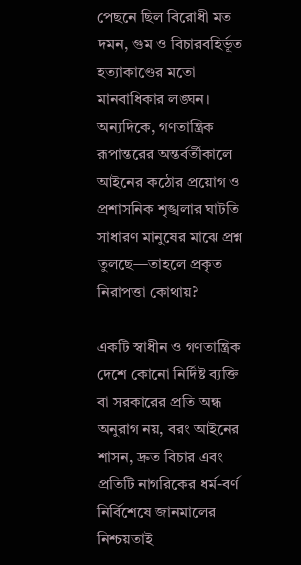পেছনে ছিল বিরোধী মত দমন, গুম ও বিচারবহির্ভূত হত্যাকাণ্ডের মতো মানবাধিকার লঙ্ঘন। অন্যদিকে, গণতান্ত্রিক রূপান্তরের অন্তর্বর্তীকালে আইনের কঠোর প্রয়োগ ও প্রশাসনিক শৃঙ্খলার ঘাটতি সাধারণ মানুষের মাঝে প্রশ্ন তুলছে—তাহলে প্রকৃত নিরাপত্তা কোথায়?

একটি স্বাধীন ও গণতান্ত্রিক দেশে কোনো নির্দিষ্ট ব্যক্তি বা সরকারের প্রতি অন্ধ অনুরাগ নয়, বরং আইনের শাসন, দ্রুত বিচার এবং প্রতিটি নাগরিকের ধর্ম-বর্ণ নির্বিশেষে জানমালের নিশ্চয়তাই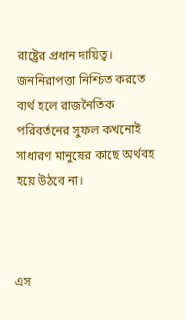রাষ্ট্রের প্রধান দায়িত্ব। জননিরাপত্তা নিশ্চিত করতে ব্যর্থ হলে রাজনৈতিক পরিবর্তনের সুফল কখনোই সাধারণ মানুষের কাছে অর্থবহ হয়ে উঠবে না।



এস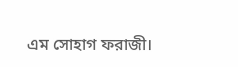এম সোহাগ ফরাজী।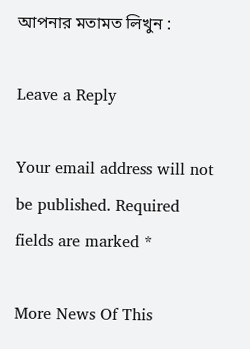আপনার মতামত লিখুন :

Leave a Reply

Your email address will not be published. Required fields are marked *

More News Of This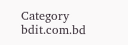Category
bdit.com.bd